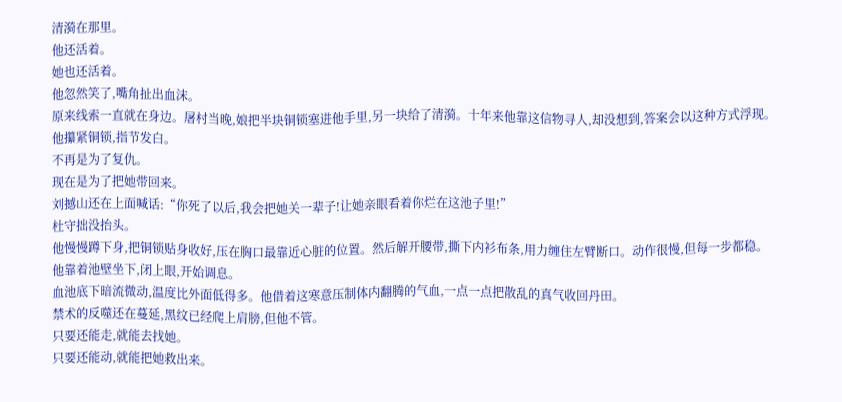清漪在那里。
他还活着。
她也还活着。
他忽然笑了,嘴角扯出血沫。
原来线索一直就在身边。屠村当晚,娘把半块铜锁塞进他手里,另一块给了清漪。十年来他靠这信物寻人,却没想到,答案会以这种方式浮现。
他攥紧铜锁,指节发白。
不再是为了复仇。
现在是为了把她带回来。
刘撼山还在上面喊话:“你死了以后,我会把她关一辈子!让她亲眼看着你烂在这池子里!”
杜守拙没抬头。
他慢慢蹲下身,把铜锁贴身收好,压在胸口最靠近心脏的位置。然后解开腰带,撕下内衫布条,用力缠住左臂断口。动作很慢,但每一步都稳。
他靠着池壁坐下,闭上眼,开始调息。
血池底下暗流微动,温度比外面低得多。他借着这寒意压制体内翻腾的气血,一点一点把散乱的真气收回丹田。
禁术的反噬还在蔓延,黑纹已经爬上肩膀,但他不管。
只要还能走,就能去找她。
只要还能动,就能把她救出来。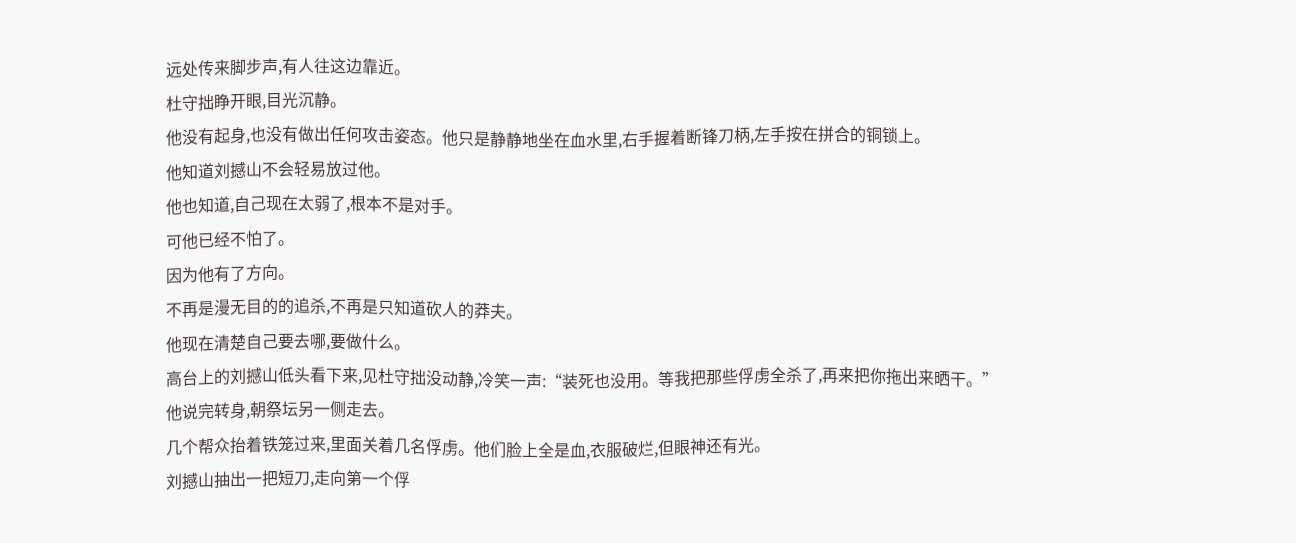远处传来脚步声,有人往这边靠近。
杜守拙睁开眼,目光沉静。
他没有起身,也没有做出任何攻击姿态。他只是静静地坐在血水里,右手握着断锋刀柄,左手按在拼合的铜锁上。
他知道刘撼山不会轻易放过他。
他也知道,自己现在太弱了,根本不是对手。
可他已经不怕了。
因为他有了方向。
不再是漫无目的的追杀,不再是只知道砍人的莽夫。
他现在清楚自己要去哪,要做什么。
高台上的刘撼山低头看下来,见杜守拙没动静,冷笑一声:“装死也没用。等我把那些俘虏全杀了,再来把你拖出来晒干。”
他说完转身,朝祭坛另一侧走去。
几个帮众抬着铁笼过来,里面关着几名俘虏。他们脸上全是血,衣服破烂,但眼神还有光。
刘撼山抽出一把短刀,走向第一个俘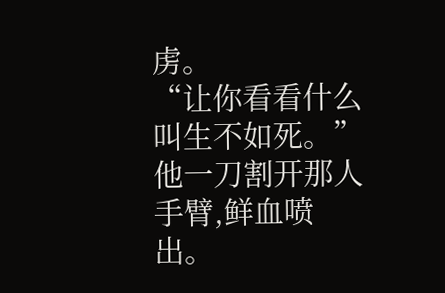虏。
“让你看看什么叫生不如死。”
他一刀割开那人手臂,鲜血喷出。